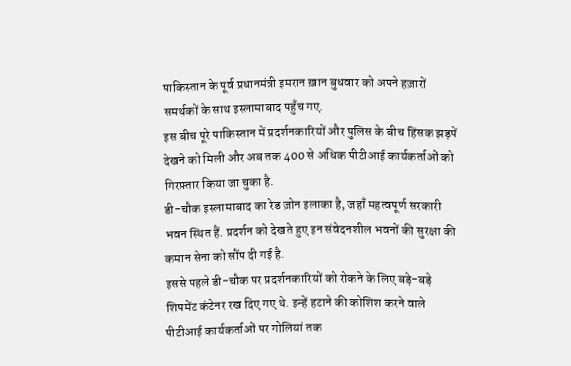पाकिस्तान के पूर्व प्रधानमंत्री इमरान ख़ान बुधवार को अपने हज़ारों समर्थकों के साथ इस्लामाबाद पहुँच गए.
इस बीच पूरे पाकिस्तान में प्रदर्शनकारियों और पुलिस के बीच हिंसक झड़पें देखने को मिली और अब तक 400 से अधिक पीटीआई कार्यकर्ताओं को गिरफ़्तार किया जा चुका है.
डी-चौक इस्लामाबाद का रेड ज़ोन इलाका है, जहाँ महत्वपूर्ण सरकारी भवन स्थित हैं. प्रदर्शन को देखते हुए इन संवेदनशील भवनों की सुरक्षा की कमान सेना को सौंप दी गई है.
इससे पहले डी-चौक पर प्रदर्शनकारियों को रोकने के लिए बड़े-बड़े शिपमेंट कंटेनर रख दिए गए थे. इन्हें हटाने की कोशिश करने वाले पीटीआई कार्यकर्ताओं पर गोलियां तक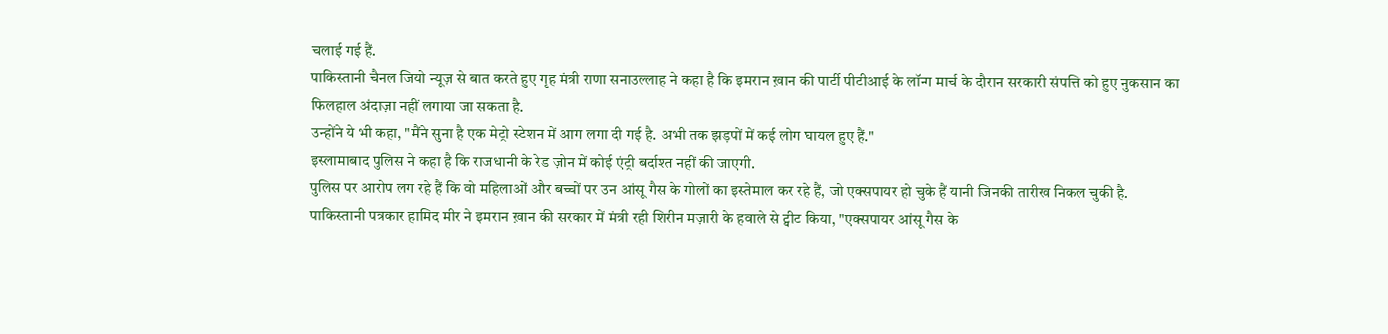चलाई गई हैं.
पाकिस्तानी चैनल जियो न्यूज़ से बात करते हुए गृह मंत्री राणा सनाउल्लाह ने कहा है कि इमरान ख़ान की पार्टी पीटीआई के लॉन्ग मार्च के दौरान सरकारी संपत्ति को हुए नुकसान का फिलहाल अंदाज़ा नहीं लगाया जा सकता है.
उन्होंने ये भी कहा, "मैंने सुना है एक मेट्रो स्टेशन में आग लगा दी गई है. अभी तक झड़पों में कई लोग घायल हुए हैं."
इस्लामाबाद पुलिस ने कहा है कि राजधानी के रेड ज़ोन में कोई एंट्री बर्दाश्त नहीं की जाएगी.
पुलिस पर आरोप लग रहे हैं कि वो महिलाओं और बच्चों पर उन आंसू गैस के गोलों का इस्तेमाल कर रहे हैं, जो एक्सपायर हो चुके हैं यानी जिनकी तारीख निकल चुकी है.
पाकिस्तानी पत्रकार हामिद मीर ने इमरान ख़ान की सरकार में मंत्री रही शिरीन मज़ारी के हवाले से ट्वीट किया, "एक्सपायर आंसू गैस के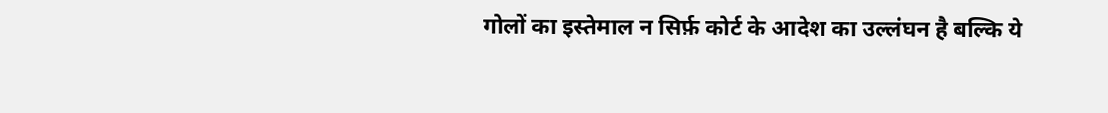गोलों का इस्तेमाल न सिर्फ़ कोर्ट के आदेश का उल्लंघन है बल्कि ये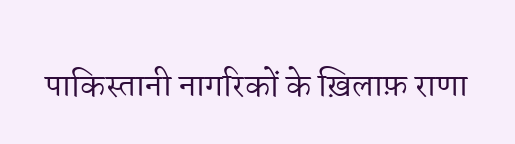पाकिस्तानी नागरिकों के ख़िलाफ़ राणा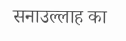सनाउल्लाह का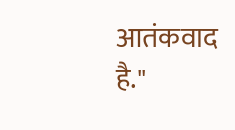आतंकवाद है."